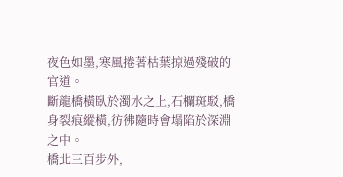夜色如墨,寒風捲著枯葉掠過殘破的官道。
斷龍橋橫臥於濁水之上,石欄斑駁,橋身裂痕縱橫,彷彿隨時會塌陷於深淵之中。
橋北三百步外,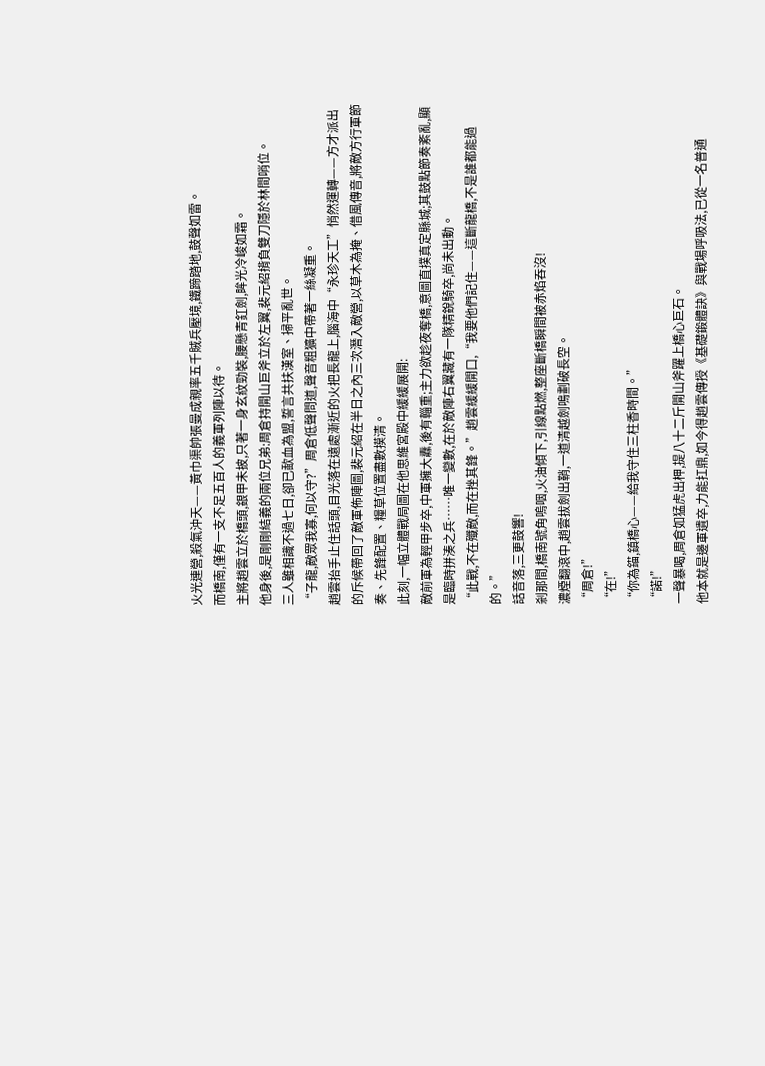火光連營,殺氣沖天——黃巾渠帥張曼成親率五千賊兵壓境,鐵蹄踏地,鼓聲如雷。
而橋南,僅有一支不足五百人的義軍列陣以待。
主將趙雲立於橋頭,銀甲未披,只著一身玄紋勁裝,腰懸青釭劍,眸光冷峻如霜。
他身後,是剛剛結義的兩位兄弟:周倉持開山巨斧立於左翼,裴元紹揹負雙刀隱於林間哨位。
三人雖相識不過七日,卻已歃血為盟,誓言共扶漢室、掃平亂世。
“子龍,敵眾我寡,何以守?”周倉低聲問道,聲音粗獷中帶著一絲凝重。
趙雲抬手止住話頭,目光落在遠處漸近的火把長龍上,腦海中“永珍天工”悄然運轉——方才派出的斥候帶回了敵軍佈陣圖,裴元紹在半日之內三次潛入敵營,以草木為掩、借風傳音,將敵方行軍節奏、先鋒配置、糧草位置盡數摸清。
此刻,一幅立體戰局圖在他思維宮殿中緩緩展開:
敵前軍為輕甲步卒,中軍擁大纛,後有輜重;主力欲趁夜奪橋,意圖直撲真定縣城;其鼓點節奏紊亂,顯是臨時拼湊之兵……唯一變數,在於敵陣右翼藏有一隊精銳騎卒,尚未出動。
“此戰,不在殲敵,而在挫其鋒。”趙雲緩緩開口,“我要他們記住——這斷龍橋,不是誰都能過的。”
話音落,三更鼓響!
剎那間,橋南號角嗚咽,火油傾下,引線點燃,整座斷橋瞬間被赤焰吞沒!
濃煙翻滾中,趙雲拔劍出鞘,一道清越劍鳴劃破長空。
“周倉!”
“在!”
“你為錨,鎮橋心——給我守住三柱香時間。”
“諾!”
一聲暴喝,周倉如猛虎出柙,提八十二斤開山斧躍上橋心巨石。
他本就是邊軍遺卒,力能扛鼎,如今得趙雲傳授《基礎鍛體訣》與戰場呼吸法,已從一名普通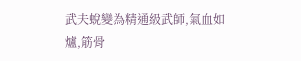武夫蛻變為精通級武師,氣血如爐,筋骨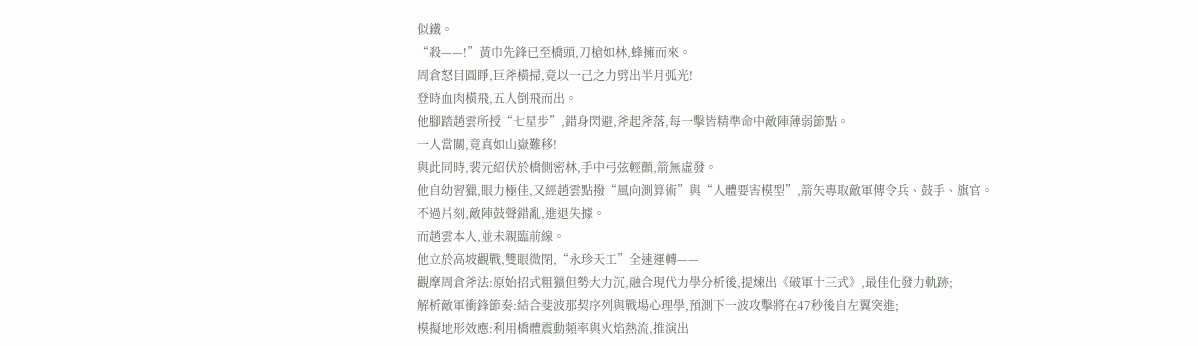似鐵。
“殺——!”黃巾先鋒已至橋頭,刀槍如林,蜂擁而來。
周倉怒目圓睜,巨斧橫掃,竟以一己之力劈出半月弧光!
登時血肉橫飛,五人倒飛而出。
他腳踏趙雲所授“七星步”,錯身閃避,斧起斧落,每一擊皆精準命中敵陣薄弱節點。
一人當關,竟真如山嶽難移!
與此同時,裴元紹伏於橋側密林,手中弓弦輕顫,箭無虛發。
他自幼習獵,眼力極佳,又經趙雲點撥“風向測算術”與“人體要害模型”,箭矢專取敵軍傳令兵、鼓手、旗官。
不過片刻,敵陣鼓聲錯亂,進退失據。
而趙雲本人,並未親臨前線。
他立於高坡觀戰,雙眼微閉,“永珍天工”全速運轉——
觀摩周倉斧法:原始招式粗獷但勢大力沉,融合現代力學分析後,提煉出《破軍十三式》,最佳化發力軌跡;
解析敵軍衝鋒節奏:結合斐波那契序列與戰場心理學,預測下一波攻擊將在47秒後自左翼突進;
模擬地形效應:利用橋體震動頻率與火焰熱流,推演出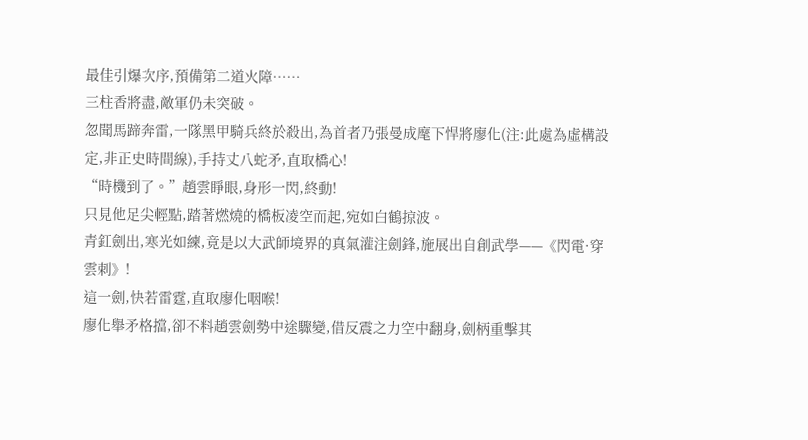最佳引爆次序,預備第二道火障……
三柱香將盡,敵軍仍未突破。
忽聞馬蹄奔雷,一隊黑甲騎兵終於殺出,為首者乃張曼成麾下悍將廖化(注:此處為虛構設定,非正史時間線),手持丈八蛇矛,直取橋心!
“時機到了。”趙雲睜眼,身形一閃,終動!
只見他足尖輕點,踏著燃燒的橋板凌空而起,宛如白鶴掠波。
青釭劍出,寒光如練,竟是以大武師境界的真氣灌注劍鋒,施展出自創武學——《閃電·穿雲刺》!
這一劍,快若雷霆,直取廖化咽喉!
廖化舉矛格擋,卻不料趙雲劍勢中途驟變,借反震之力空中翻身,劍柄重擊其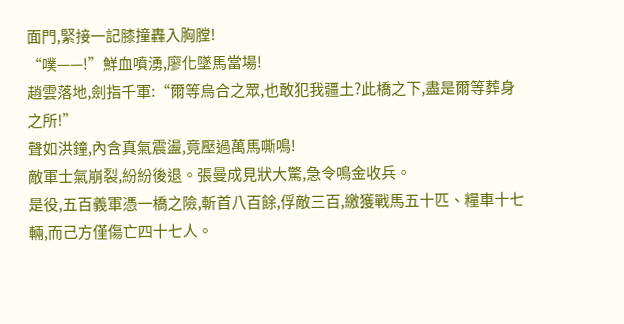面門,緊接一記膝撞轟入胸膛!
“噗——!”鮮血噴湧,廖化墜馬當場!
趙雲落地,劍指千軍:“爾等烏合之眾,也敢犯我疆土?此橋之下,盡是爾等葬身之所!”
聲如洪鐘,內含真氣震盪,竟壓過萬馬嘶鳴!
敵軍士氣崩裂,紛紛後退。張曼成見狀大驚,急令鳴金收兵。
是役,五百義軍憑一橋之險,斬首八百餘,俘敵三百,繳獲戰馬五十匹、糧車十七輛,而己方僅傷亡四十七人。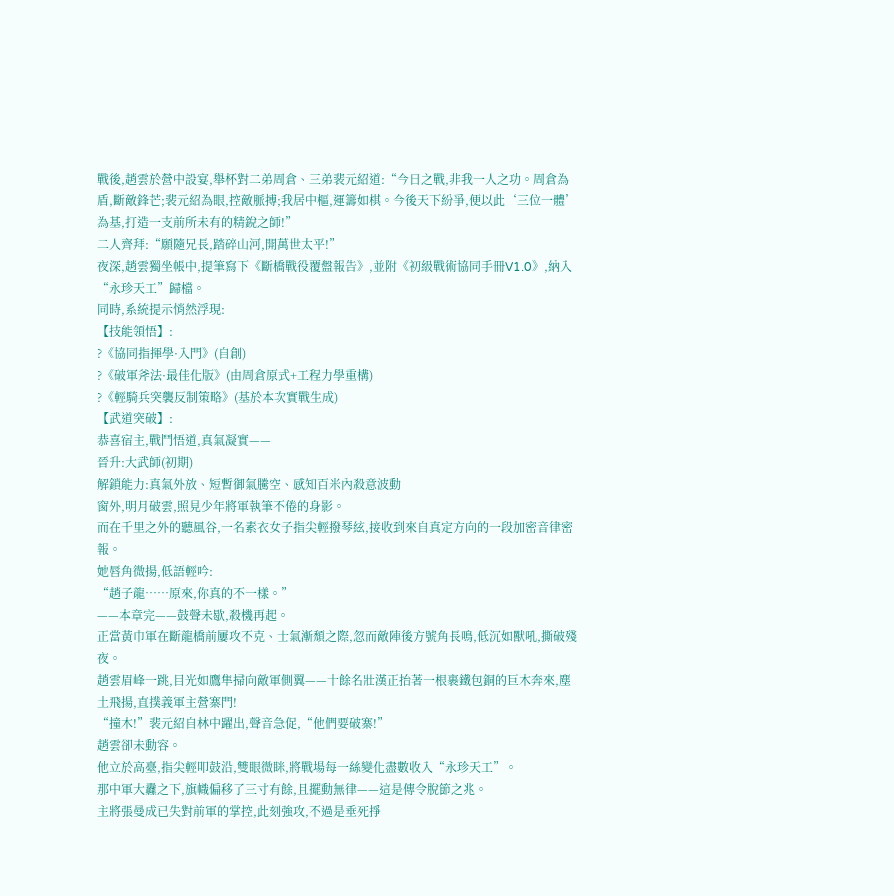戰後,趙雲於營中設宴,舉杯對二弟周倉、三弟裴元紹道:“今日之戰,非我一人之功。周倉為盾,斷敵鋒芒;裴元紹為眼,控敵脈搏;我居中樞,運籌如棋。今後天下紛爭,便以此‘三位一體’為基,打造一支前所未有的精銳之師!”
二人齊拜:“願隨兄長,踏碎山河,開萬世太平!”
夜深,趙雲獨坐帳中,提筆寫下《斷橋戰役覆盤報告》,並附《初級戰術協同手冊V1.0》,納入“永珍天工”歸檔。
同時,系統提示悄然浮現:
【技能領悟】:
?《協同指揮學·入門》(自創)
?《破軍斧法·最佳化版》(由周倉原式+工程力學重構)
?《輕騎兵突襲反制策略》(基於本次實戰生成)
【武道突破】:
恭喜宿主,戰鬥悟道,真氣凝實——
晉升:大武師(初期)
解鎖能力:真氣外放、短暫御氣騰空、感知百米內殺意波動
窗外,明月破雲,照見少年將軍執筆不倦的身影。
而在千里之外的聽風谷,一名素衣女子指尖輕撥琴絃,接收到來自真定方向的一段加密音律密報。
她唇角微揚,低語輕吟:
“趙子龍……原來,你真的不一樣。”
——本章完——鼓聲未歇,殺機再起。
正當黃巾軍在斷龍橋前屢攻不克、士氣漸頹之際,忽而敵陣後方號角長鳴,低沉如獸吼,撕破殘夜。
趙雲眉峰一跳,目光如鷹隼掃向敵軍側翼——十餘名壯漢正抬著一根裹鐵包銅的巨木奔來,塵土飛揚,直撲義軍主營寨門!
“撞木!”裴元紹自林中躍出,聲音急促,“他們要破寨!”
趙雲卻未動容。
他立於高臺,指尖輕叩鼓沿,雙眼微眯,將戰場每一絲變化盡數收入“永珍天工”。
那中軍大纛之下,旗幟偏移了三寸有餘,且擺動無律——這是傳令脫節之兆。
主將張曼成已失對前軍的掌控,此刻強攻,不過是垂死掙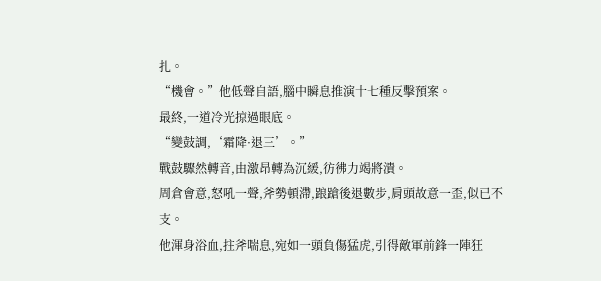扎。
“機會。”他低聲自語,腦中瞬息推演十七種反擊預案。
最終,一道冷光掠過眼底。
“變鼓調,‘霜降·退三’。”
戰鼓驟然轉音,由激昂轉為沉緩,彷彿力竭將潰。
周倉會意,怒吼一聲,斧勢頓滯,踉蹌後退數步,肩頭故意一歪,似已不支。
他渾身浴血,拄斧喘息,宛如一頭負傷猛虎,引得敵軍前鋒一陣狂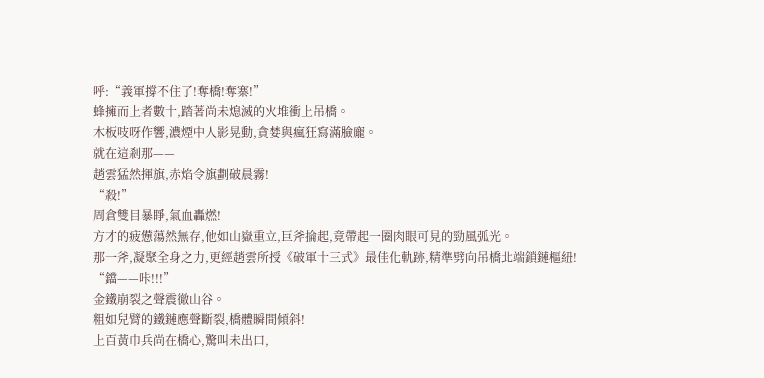呼:“義軍撐不住了!奪橋!奪寨!”
蜂擁而上者數十,踏著尚未熄滅的火堆衝上吊橋。
木板吱呀作響,濃煙中人影晃動,貪婪與瘋狂寫滿臉龐。
就在這剎那——
趙雲猛然揮旗,赤焰令旗劃破晨霧!
“殺!”
周倉雙目暴睜,氣血轟燃!
方才的疲憊蕩然無存,他如山嶽重立,巨斧掄起,竟帶起一圈肉眼可見的勁風弧光。
那一斧,凝聚全身之力,更經趙雲所授《破軍十三式》最佳化軌跡,精準劈向吊橋北端鎖鏈樞紐!
“鐺——咔!!!”
金鐵崩裂之聲震徹山谷。
粗如兒臂的鐵鏈應聲斷裂,橋體瞬間傾斜!
上百黃巾兵尚在橋心,驚叫未出口,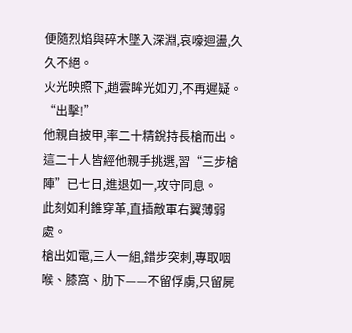便隨烈焰與碎木墜入深淵,哀嚎迴盪,久久不絕。
火光映照下,趙雲眸光如刃,不再遲疑。
“出擊!”
他親自披甲,率二十精銳持長槍而出。
這二十人皆經他親手挑選,習“三步槍陣”已七日,進退如一,攻守同息。
此刻如利錐穿革,直插敵軍右翼薄弱處。
槍出如電,三人一組,錯步突刺,專取咽喉、膝窩、肋下——不留俘虜,只留屍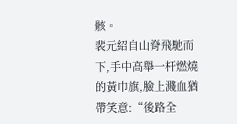骸。
裴元紹自山脊飛馳而下,手中高舉一杆燃燒的黃巾旗,臉上濺血猶帶笑意:“後路全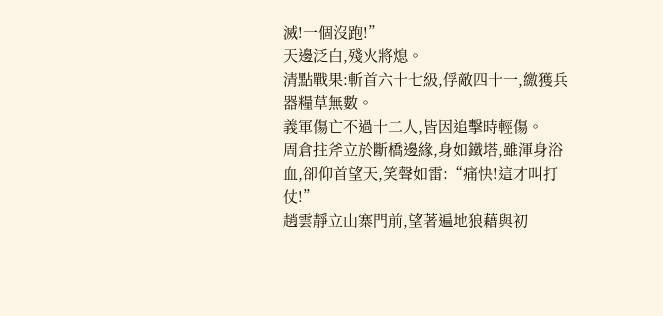滅!一個沒跑!”
天邊泛白,殘火將熄。
清點戰果:斬首六十七級,俘敵四十一,繳獲兵器糧草無數。
義軍傷亡不過十二人,皆因追擊時輕傷。
周倉拄斧立於斷橋邊緣,身如鐵塔,雖渾身浴血,卻仰首望天,笑聲如雷:“痛快!這才叫打仗!”
趙雲靜立山寨門前,望著遍地狼藉與初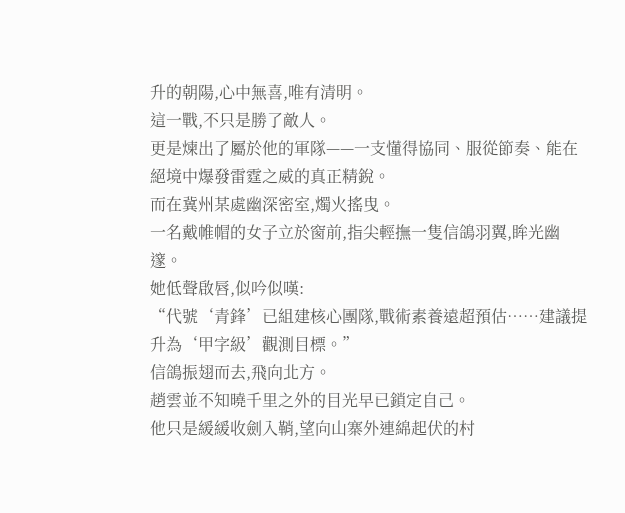升的朝陽,心中無喜,唯有清明。
這一戰,不只是勝了敵人。
更是煉出了屬於他的軍隊——一支懂得協同、服從節奏、能在絕境中爆發雷霆之威的真正精銳。
而在冀州某處幽深密室,燭火搖曳。
一名戴帷帽的女子立於窗前,指尖輕撫一隻信鴿羽翼,眸光幽邃。
她低聲啟唇,似吟似嘆:
“代號‘青鋒’已組建核心團隊,戰術素養遠超預估……建議提升為‘甲字級’觀測目標。”
信鴿振翅而去,飛向北方。
趙雲並不知曉千里之外的目光早已鎖定自己。
他只是緩緩收劍入鞘,望向山寨外連綿起伏的村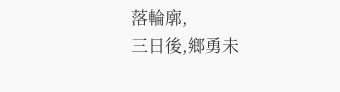落輪廓,
三日後,鄉勇未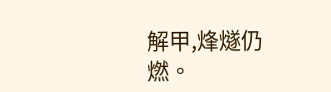解甲,烽燧仍燃。